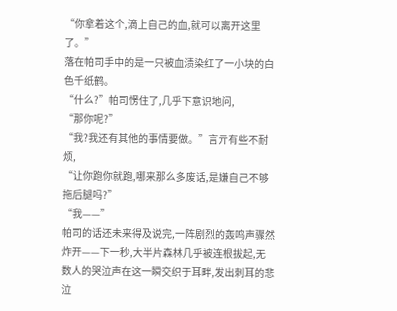“你拿着这个,滴上自己的血,就可以离开这里了。”
落在帕司手中的是一只被血渍染红了一小块的白色千纸鹤。
“什么?”帕司愣住了,几乎下意识地问,
“那你呢?”
“我?我还有其他的事情要做。”言亓有些不耐烦,
“让你跑你就跑,哪来那么多废话,是嫌自己不够拖后腿吗?”
“我——”
帕司的话还未来得及说完,一阵剧烈的轰鸣声骤然炸开——下一秒,大半片森林几乎被连根拔起,无数人的哭泣声在这一瞬交织于耳畔,发出刺耳的悲泣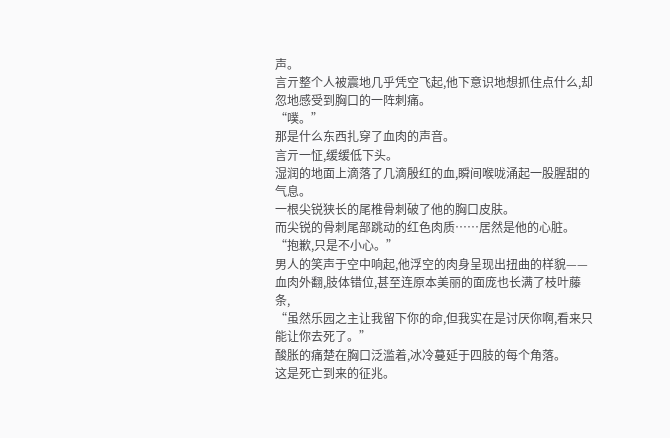声。
言亓整个人被震地几乎凭空飞起,他下意识地想抓住点什么,却忽地感受到胸口的一阵刺痛。
“噗。”
那是什么东西扎穿了血肉的声音。
言亓一怔,缓缓低下头。
湿润的地面上滴落了几滴殷红的血,瞬间喉咙涌起一股腥甜的气息。
一根尖锐狭长的尾椎骨刺破了他的胸口皮肤。
而尖锐的骨刺尾部跳动的红色肉质……居然是他的心脏。
“抱歉,只是不小心。”
男人的笑声于空中响起,他浮空的肉身呈现出扭曲的样貌——血肉外翻,肢体错位,甚至连原本美丽的面庞也长满了枝叶藤条,
“虽然乐园之主让我留下你的命,但我实在是讨厌你啊,看来只能让你去死了。”
酸胀的痛楚在胸口泛滥着,冰冷蔓延于四肢的每个角落。
这是死亡到来的征兆。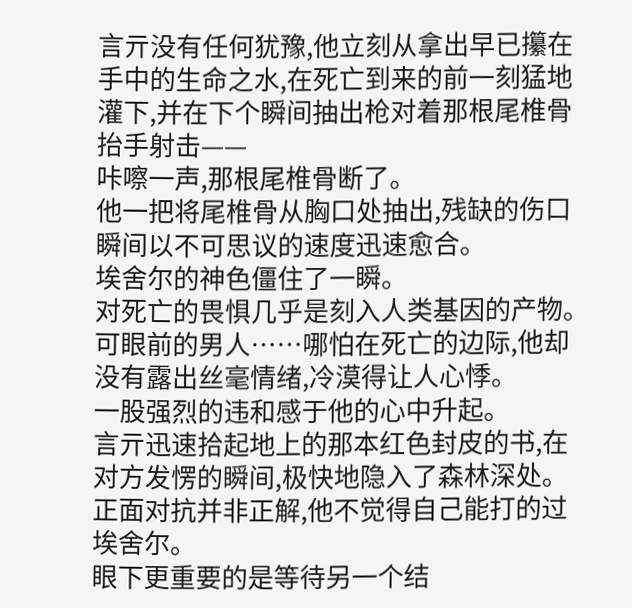言亓没有任何犹豫,他立刻从拿出早已攥在手中的生命之水,在死亡到来的前一刻猛地灌下,并在下个瞬间抽出枪对着那根尾椎骨抬手射击——
咔嚓一声,那根尾椎骨断了。
他一把将尾椎骨从胸口处抽出,残缺的伤口瞬间以不可思议的速度迅速愈合。
埃舍尔的神色僵住了一瞬。
对死亡的畏惧几乎是刻入人类基因的产物。
可眼前的男人……哪怕在死亡的边际,他却没有露出丝毫情绪,冷漠得让人心悸。
一股强烈的违和感于他的心中升起。
言亓迅速拾起地上的那本红色封皮的书,在对方发愣的瞬间,极快地隐入了森林深处。
正面对抗并非正解,他不觉得自己能打的过埃舍尔。
眼下更重要的是等待另一个结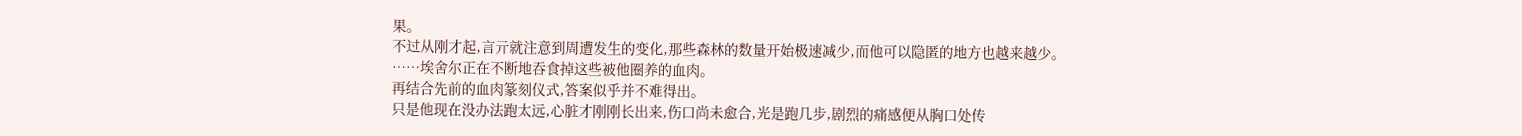果。
不过从刚才起,言亓就注意到周遭发生的变化,那些森林的数量开始极速减少,而他可以隐匿的地方也越来越少。
……埃舍尔正在不断地吞食掉这些被他圈养的血肉。
再结合先前的血肉篆刻仪式,答案似乎并不难得出。
只是他现在没办法跑太远,心脏才刚刚长出来,伤口尚未愈合,光是跑几步,剧烈的痛感便从胸口处传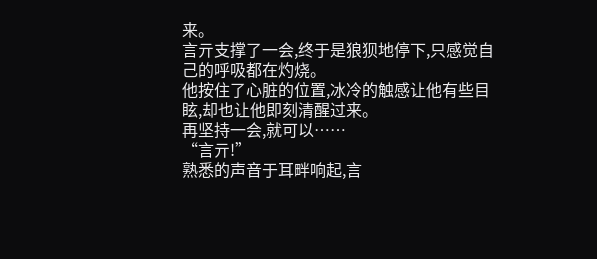来。
言亓支撑了一会,终于是狼狈地停下,只感觉自己的呼吸都在灼烧。
他按住了心脏的位置,冰冷的触感让他有些目眩,却也让他即刻清醒过来。
再坚持一会,就可以……
“言亓!”
熟悉的声音于耳畔响起,言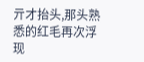亓才抬头,那头熟悉的红毛再次浮现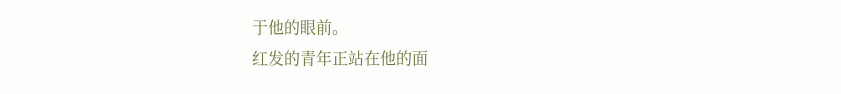于他的眼前。
红发的青年正站在他的面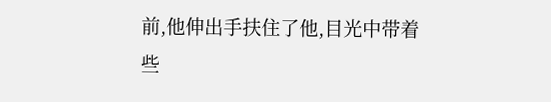前,他伸出手扶住了他,目光中带着些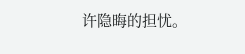许隐晦的担忧。